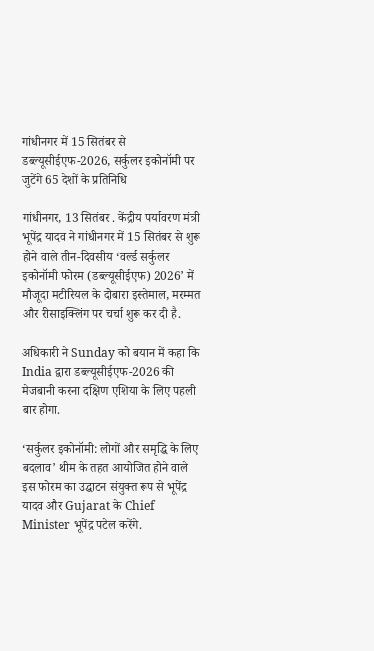गांधीनगर में 15 सितंबर से डब्‍ल्‍यूसीईएफ-2026, सर्कुलर इकोनॉमी पर जुटेंगे 65 देशों के प्रतिनिधि

गांधीनगर, 13 सितंबर . केंद्रीय पर्यावरण मंत्री भूपेंद्र यादव ने गांधीनगर में 15 सितंबर से शुरू होने वाले तीन-दिवसीय ‘वर्ल्ड सर्कुलर इकोनॉमी फोरम (डब्‍ल्‍यूसीईएफ) 2026’ में मौजूदा मटीरियल के दोबारा इस्तेमाल, मरम्मत और रीसाइक्लिंग पर चर्चा शुरू कर दी है.

अधिकारी ने Sunday को बयान में कहा कि India द्वारा डब्‍ल्‍यूसीईएफ-2026 की मेजबानी करना दक्षिण एशिया के लिए पहली बार होगा.

‘सर्कुलर इकोनॉमी: लोगों और समृद्धि के लिए बदलाव’ थीम के तहत आयोजित होने वाले इस फोरम का उद्घाटन संयुक्त रूप से भूपेंद्र यादव और Gujarat के Chief Minister भूपेंद्र पटेल करेंगे.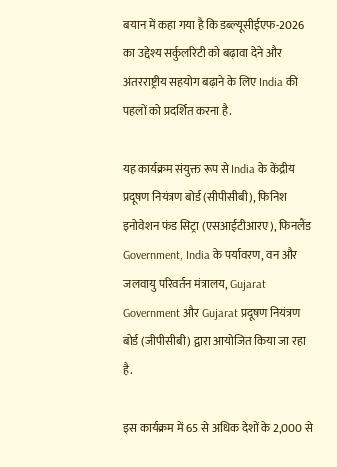बयान में कहा गया है कि डब्‍ल्‍यूसीईएफ-2026 का उद्देश्य सर्कुलरिटी को बढ़ावा देने और अंतरराष्ट्रीय सहयोग बढ़ाने के लिए India की पहलों को प्रदर्शित करना है.

यह कार्यक्रम संयुक्त रूप से India के केंद्रीय प्रदूषण नियंत्रण बोर्ड (सीपीसीबी), फिनिश इनोवेशन फंड सिट्रा (एसआईटीआरए), फिनलैंड Government, India के पर्यावरण, वन और जलवायु परिवर्तन मंत्रालय, Gujarat Government और Gujarat प्रदूषण नियंत्रण बोर्ड (जीपीसीबी) द्वारा आयोजित किया जा रहा है.

इस कार्यक्रम में 65 से अधिक देशों के 2,000 से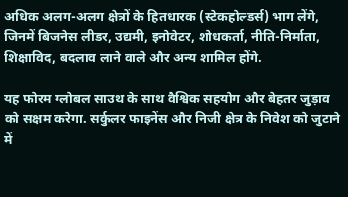अधिक अलग-अलग क्षेत्रों के हितधारक (स्टेकहोल्डर्स) भाग लेंगे, जिनमें बिजनेस लीडर, उद्यमी, इनोवेटर, शोधकर्ता, नीति-निर्माता, शिक्षाविद, बदलाव लाने वाले और अन्य शामिल होंगे.

यह फोरम ग्लोबल साउथ के साथ वैश्विक सहयोग और बेहतर जुड़ाव को सक्षम करेगा. सर्कुलर फाइनेंस और निजी क्षेत्र के निवेश को जुटाने में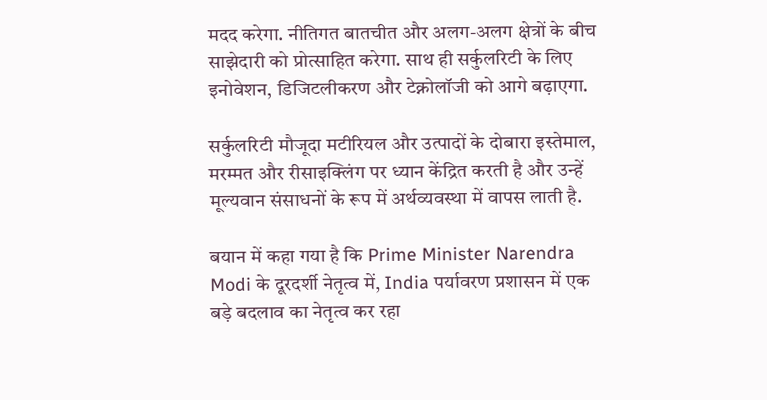मदद करेगा. नीतिगत बातचीत और अलग-अलग क्षेत्रों के बीच साझेदारी को प्रोत्साहित करेगा. साथ ही सर्कुलरिटी के लिए इनोवेशन, डिजिटलीकरण और टेक्नोलॉजी को आगे बढ़ाएगा.

सर्कुलरिटी मौजूदा मटीरियल और उत्पादों के दोबारा इस्तेमाल, मरम्मत और रीसाइक्लिंग पर ध्यान केंद्रित करती है और उन्हें मूल्यवान संसाधनों के रूप में अर्थव्यवस्था में वापस लाती है.

बयान में कहा गया है कि Prime Minister Narendra Modi के दूरदर्शी नेतृत्व में, India पर्यावरण प्रशासन में एक बड़े बदलाव का नेतृत्व कर रहा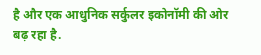है और एक आधुनिक सर्कुलर इकोनॉमी की ओर बढ़ रहा है.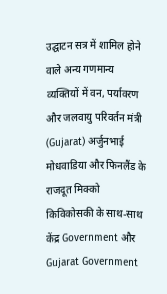उद्घाटन सत्र में शामिल होने वाले अन्य गणमान्य व्यक्तियों में वन, पर्यावरण और जलवायु परिवर्तन मंत्री (Gujarat) अर्जुनभाई मोधवाडिया और फिनलैंड के राजदूत मिक्को किविकोसकी के साथ-साथ केंद्र Government और Gujarat Government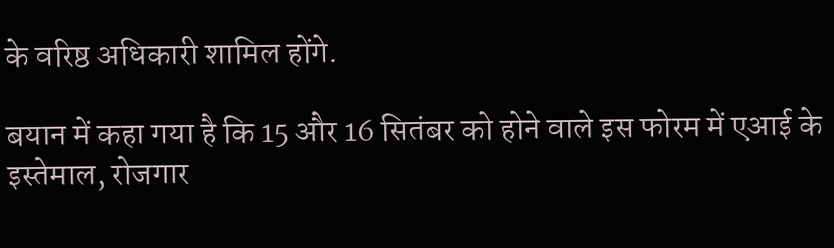के वरिष्ठ अधिकारी शामिल होंगे.

बयान में कहा गया है कि 15 और 16 सितंबर को होने वाले इस फोरम में एआई के इस्तेमाल, रोजगार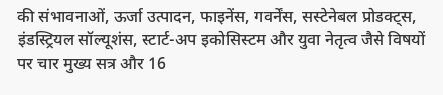की संभावनाओं, ऊर्जा उत्पादन, फाइनेंस, गवर्नेंस, सस्टेनेबल प्रोडक्ट्स, इंडस्ट्रियल सॉल्यूशंस, स्टार्ट-अप इकोसिस्टम और युवा नेतृत्व जैसे विषयों पर चार मुख्य सत्र और 16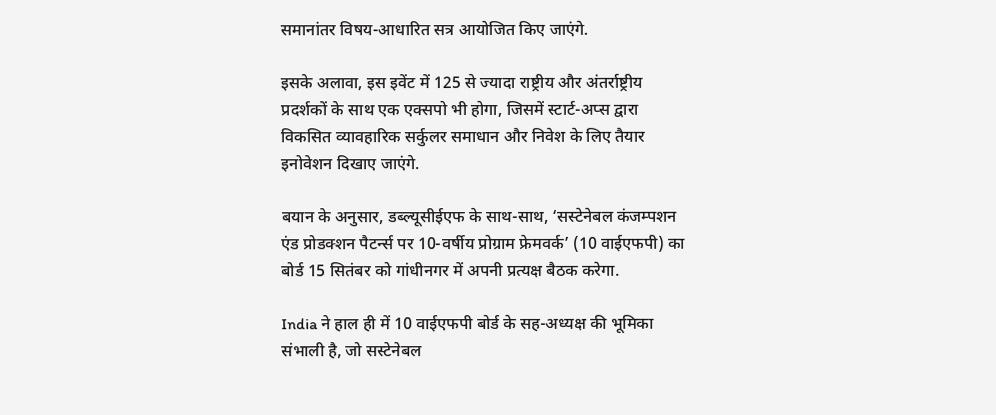समानांतर विषय-आधारित सत्र आयोजित किए जाएंगे.

इसके अलावा, इस इवेंट में 125 से ज्‍यादा राष्ट्रीय और अंतर्राष्ट्रीय प्रदर्शकों के साथ एक एक्सपो भी होगा, जिसमें स्टार्ट-अप्स द्वारा विकसित व्यावहारिक सर्कुलर समाधान और निवेश के लिए तैयार इनोवेशन दिखाए जाएंगे.

बयान के अनुसार, डब्‍ल्‍यूसीईएफ के साथ-साथ, ‘सस्टेनेबल कंजम्पशन एंड प्रोडक्शन पैटर्न्स पर 10-वर्षीय प्रोग्राम फ्रेमवर्क’ (10 वाईएफपी) का बोर्ड 15 सितंबर को गांधीनगर में अपनी प्रत्यक्ष बैठक करेगा.

India ने हाल ही में 10 वाईएफपी बोर्ड के सह-अध्यक्ष की भूमिका संभाली है, जो सस्टेनेबल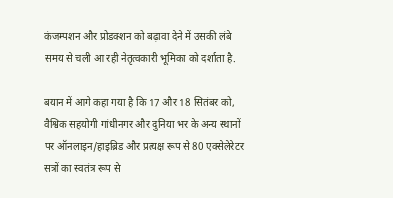कंजम्पशन और प्रोडक्शन को बढ़ावा देने में उसकी लंबे समय से चली आ रही नेतृत्वकारी भूमिका को दर्शाता है.

बयान में आगे कहा गया है कि 17 और 18 सितंबर को, वैश्विक सहयोगी गांधीनगर और दुनिया भर के अन्य स्थानों पर ऑनलाइन/हाइब्रिड और प्रत्यक्ष रूप से 80 एक्सेलेरेटर सत्रों का स्वतंत्र रूप से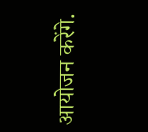आयोजन करेंगे.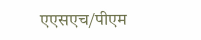एएसएच/पीएम